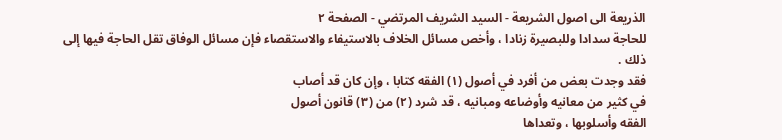الذريعة الى اصول الشريعة - السيد الشريف المرتضي - الصفحة ٢
للحاجة سدادا وللبصيرة زنادا ، وأخص مسائل الخلاف بالاستيفاء والاستقصاء فإن مسائل الوفاق تقل الحاجة فيها إلى ذلك .
فقد وجدت بعض من أفرد في أصول (١) الفقه كتابا ، وإن كان قد أصاب
في كثير من معانيه وأوضاعه ومبانيه ، قد شرد (٢) من (٣) قانون أصول
الفقه وأسلوبها ، وتعداها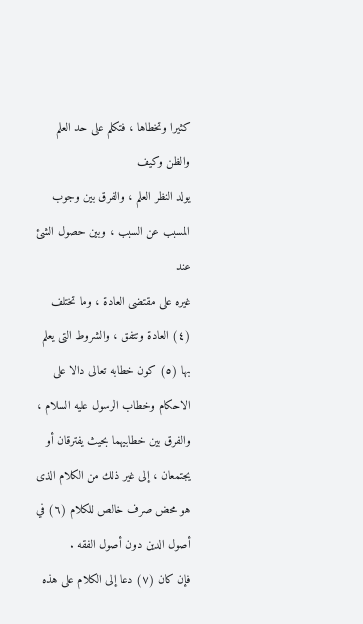كثيرا وتخطاها ، فتكلم على حد العلم والظن وكيف
يولد النظر العلم ، والفرق بين وجوب المسبب عن السبب ، وبين حصول الشئ عند
غيره على مقتضى العادة ، وما تختلف (٤) العادة وتتفق ، والشروط التى يعلم
بها (٥) كون خطابه تعالى دالا على الاحكام وخطاب الرسول عليه السلام ،
والفرق بين خطابيهما بحيث يفترقان أو يجتمعان ، إلى غير ذلك من الكلام الذى
هو محض صرف خالص للكلام (٦) في أصول الدين دون أصول الفقه .
فإن كان (٧) دعا إلى الكلام على هذه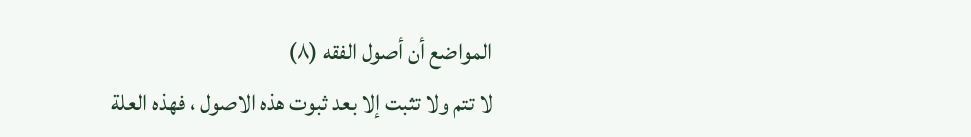المواضع أن أصول الفقه (٨)
لا تتم ولا تثبت إلا بعد ثبوت هذه الاصول ، فهذه العلة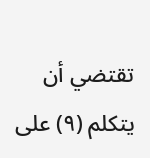تقتضي أن يتكلم (٩) على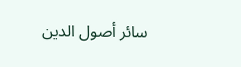سائر أصول الدين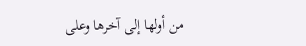من أولها إلى آخرها وعلى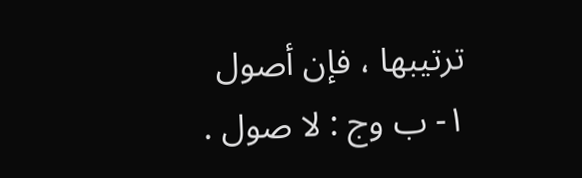ترتيبها ، فإن أصول
١- ب وج : لا صول .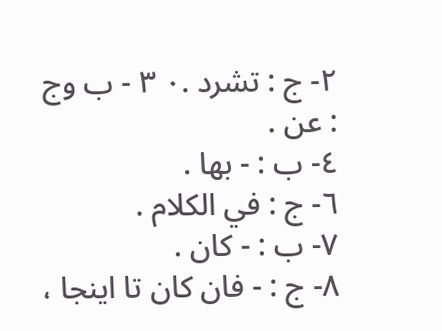٢- ج : تشرد .٠ ٣ - ب وج : عن .
٤- ب : - بها .
٦- ج : في الكلام .
٧- ب : - كان .
٨- ج : - فان كان تا اينجا ،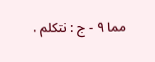مما ٩ - ج : نتكلم .